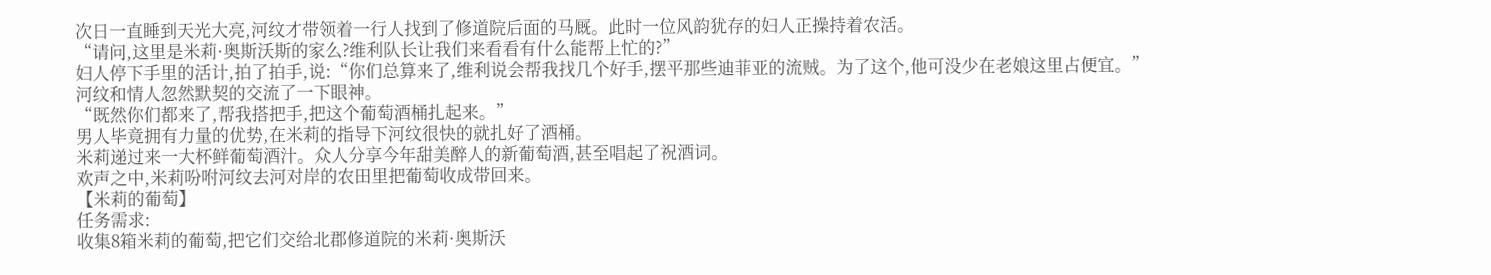次日一直睡到天光大亮,河纹才带领着一行人找到了修道院后面的马厩。此时一位风韵犹存的妇人正操持着农活。
“请问,这里是米莉·奥斯沃斯的家么?维利队长让我们来看看有什么能帮上忙的?”
妇人停下手里的活计,拍了拍手,说:“你们总算来了,维利说会帮我找几个好手,摆平那些迪菲亚的流贼。为了这个,他可没少在老娘这里占便宜。”
河纹和情人忽然默契的交流了一下眼神。
“既然你们都来了,帮我搭把手,把这个葡萄酒桶扎起来。”
男人毕竟拥有力量的优势,在米莉的指导下河纹很快的就扎好了酒桶。
米莉递过来一大杯鲜葡萄酒汁。众人分享今年甜美醉人的新葡萄酒,甚至唱起了祝酒词。
欢声之中,米莉吩咐河纹去河对岸的农田里把葡萄收成带回来。
【米莉的葡萄】
任务需求:
收集8箱米莉的葡萄,把它们交给北郡修道院的米莉·奥斯沃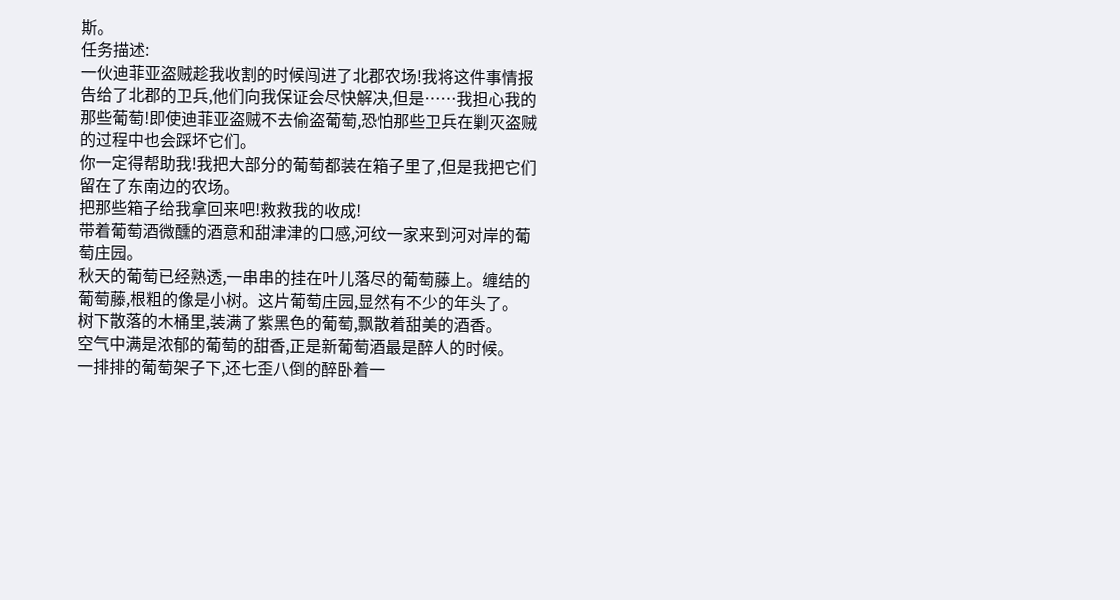斯。
任务描述:
一伙迪菲亚盗贼趁我收割的时候闯进了北郡农场!我将这件事情报告给了北郡的卫兵,他们向我保证会尽快解决,但是……我担心我的那些葡萄!即使迪菲亚盗贼不去偷盗葡萄,恐怕那些卫兵在剿灭盗贼的过程中也会踩坏它们。
你一定得帮助我!我把大部分的葡萄都装在箱子里了,但是我把它们留在了东南边的农场。
把那些箱子给我拿回来吧!救救我的收成!
带着葡萄酒微醺的酒意和甜津津的口感,河纹一家来到河对岸的葡萄庄园。
秋天的葡萄已经熟透,一串串的挂在叶儿落尽的葡萄藤上。缠结的葡萄藤,根粗的像是小树。这片葡萄庄园,显然有不少的年头了。
树下散落的木桶里,装满了紫黑色的葡萄,飘散着甜美的酒香。
空气中满是浓郁的葡萄的甜香,正是新葡萄酒最是醉人的时候。
一排排的葡萄架子下,还七歪八倒的醉卧着一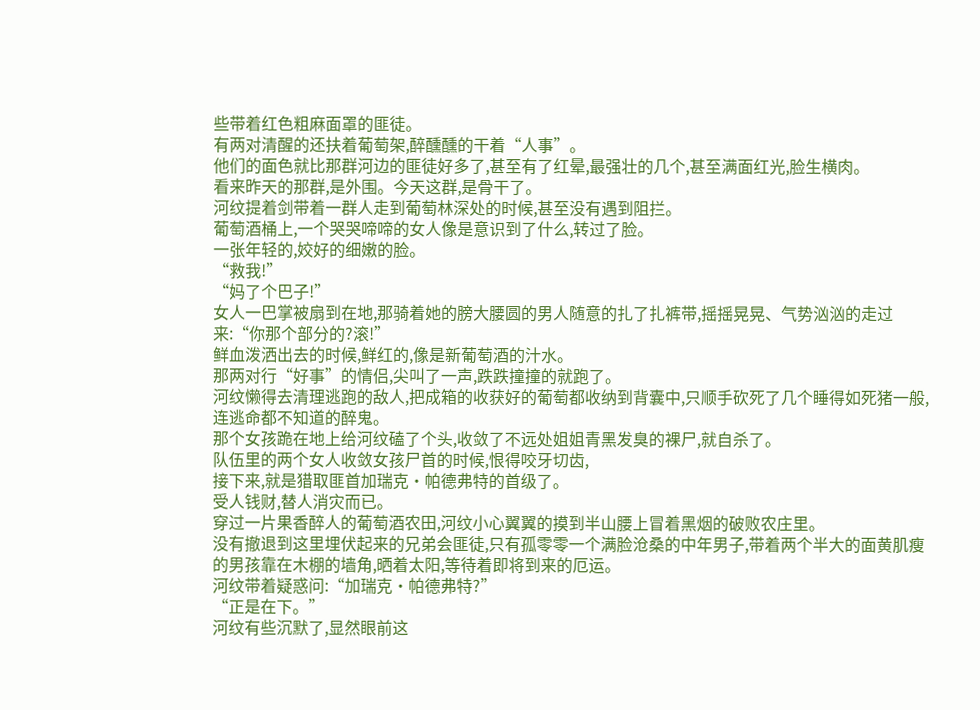些带着红色粗麻面罩的匪徒。
有两对清醒的还扶着葡萄架,醉醺醺的干着“人事”。
他们的面色就比那群河边的匪徒好多了,甚至有了红晕,最强壮的几个,甚至满面红光,脸生横肉。
看来昨天的那群,是外围。今天这群,是骨干了。
河纹提着剑带着一群人走到葡萄林深处的时候,甚至没有遇到阻拦。
葡萄酒桶上,一个哭哭啼啼的女人像是意识到了什么,转过了脸。
一张年轻的,姣好的细嫩的脸。
“救我!”
“妈了个巴子!”
女人一巴掌被扇到在地,那骑着她的膀大腰圆的男人随意的扎了扎裤带,摇摇晃晃、气势汹汹的走过来:“你那个部分的?滚!”
鲜血泼洒出去的时候,鲜红的,像是新葡萄酒的汁水。
那两对行“好事”的情侣,尖叫了一声,跌跌撞撞的就跑了。
河纹懒得去清理逃跑的敌人,把成箱的收获好的葡萄都收纳到背囊中,只顺手砍死了几个睡得如死猪一般,连逃命都不知道的醉鬼。
那个女孩跪在地上给河纹磕了个头,收敛了不远处姐姐青黑发臭的裸尸,就自杀了。
队伍里的两个女人收敛女孩尸首的时候,恨得咬牙切齿,
接下来,就是猎取匪首加瑞克·帕德弗特的首级了。
受人钱财,替人消灾而已。
穿过一片果香醉人的葡萄酒农田,河纹小心翼翼的摸到半山腰上冒着黑烟的破败农庄里。
没有撤退到这里埋伏起来的兄弟会匪徒,只有孤零零一个满脸沧桑的中年男子,带着两个半大的面黄肌瘦的男孩靠在木棚的墙角,晒着太阳,等待着即将到来的厄运。
河纹带着疑惑问:“加瑞克·帕德弗特?”
“正是在下。”
河纹有些沉默了,显然眼前这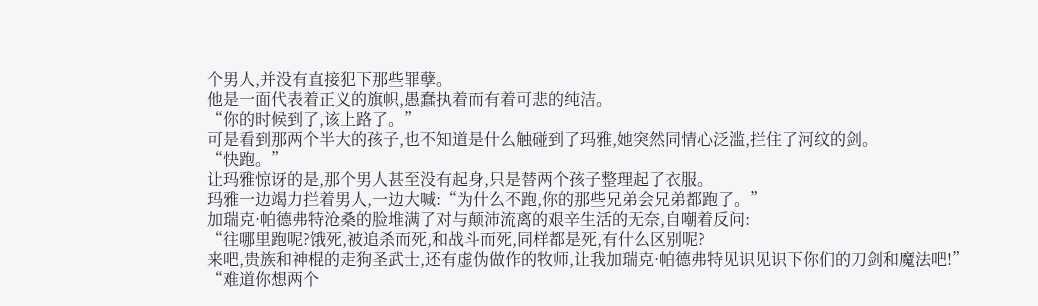个男人,并没有直接犯下那些罪孽。
他是一面代表着正义的旗帜,愚蠢执着而有着可悲的纯洁。
“你的时候到了,该上路了。”
可是看到那两个半大的孩子,也不知道是什么触碰到了玛雅,她突然同情心泛滥,拦住了河纹的剑。
“快跑。”
让玛雅惊讶的是,那个男人甚至没有起身,只是替两个孩子整理起了衣服。
玛雅一边竭力拦着男人,一边大喊:“为什么不跑,你的那些兄弟会兄弟都跑了。”
加瑞克·帕德弗特沧桑的脸堆满了对与颠沛流离的艰辛生活的无奈,自嘲着反问:
“往哪里跑呢?饿死,被追杀而死,和战斗而死,同样都是死,有什么区别呢?
来吧,贵族和神棍的走狗圣武士,还有虚伪做作的牧师,让我加瑞克·帕德弗特见识见识下你们的刀剑和魔法吧!”
“难道你想两个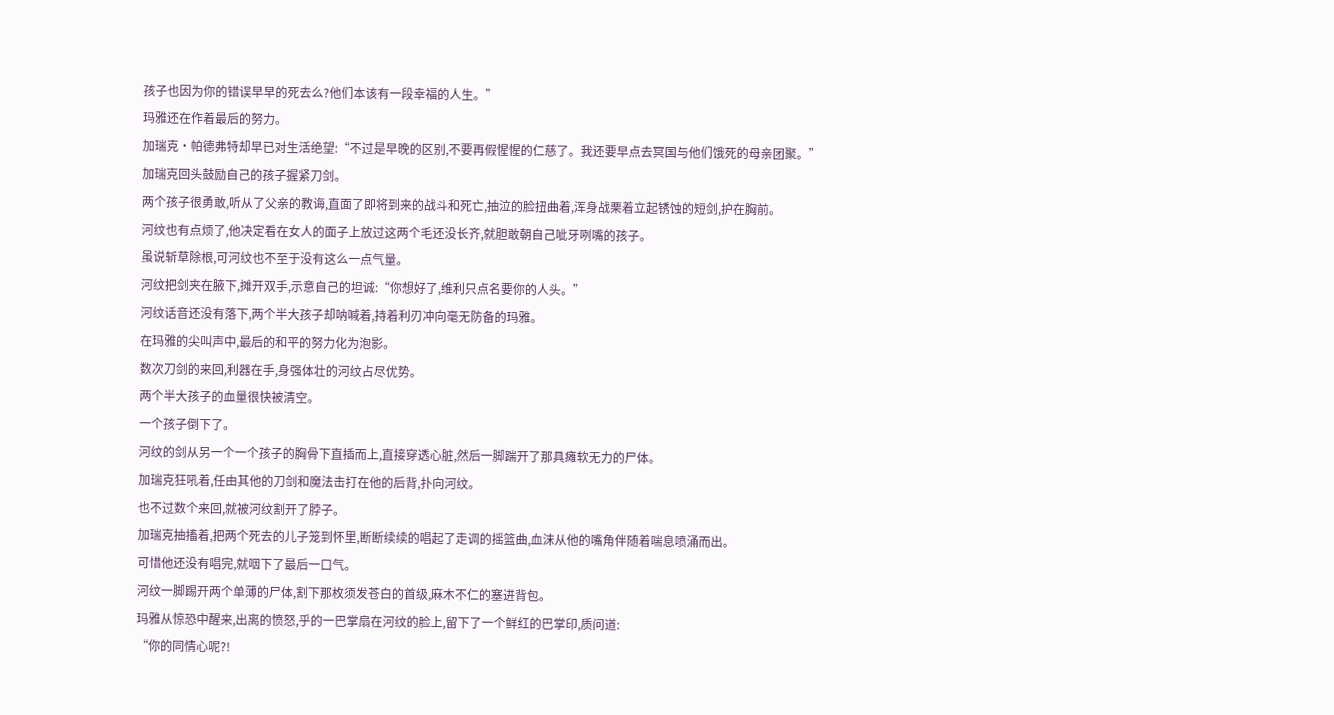孩子也因为你的错误早早的死去么?他们本该有一段幸福的人生。”
玛雅还在作着最后的努力。
加瑞克·帕德弗特却早已对生活绝望:“不过是早晚的区别,不要再假惺惺的仁慈了。我还要早点去冥国与他们饿死的母亲团聚。”
加瑞克回头鼓励自己的孩子握紧刀剑。
两个孩子很勇敢,听从了父亲的教诲,直面了即将到来的战斗和死亡,抽泣的脸扭曲着,浑身战栗着立起锈蚀的短剑,护在胸前。
河纹也有点烦了,他决定看在女人的面子上放过这两个毛还没长齐,就胆敢朝自己呲牙咧嘴的孩子。
虽说斩草除根,可河纹也不至于没有这么一点气量。
河纹把剑夹在腋下,摊开双手,示意自己的坦诚:“你想好了,维利只点名要你的人头。”
河纹话音还没有落下,两个半大孩子却呐喊着,持着利刃冲向毫无防备的玛雅。
在玛雅的尖叫声中,最后的和平的努力化为泡影。
数次刀剑的来回,利器在手,身强体壮的河纹占尽优势。
两个半大孩子的血量很快被清空。
一个孩子倒下了。
河纹的剑从另一个一个孩子的胸骨下直插而上,直接穿透心脏,然后一脚踹开了那具瘫软无力的尸体。
加瑞克狂吼着,任由其他的刀剑和魔法击打在他的后背,扑向河纹。
也不过数个来回,就被河纹割开了脖子。
加瑞克抽搐着,把两个死去的儿子笼到怀里,断断续续的唱起了走调的摇篮曲,血沫从他的嘴角伴随着喘息喷涌而出。
可惜他还没有唱完,就咽下了最后一口气。
河纹一脚踢开两个单薄的尸体,割下那枚须发苍白的首级,麻木不仁的塞进背包。
玛雅从惊恐中醒来,出离的愤怒,乎的一巴掌扇在河纹的脸上,留下了一个鲜红的巴掌印,质问道:
“你的同情心呢?!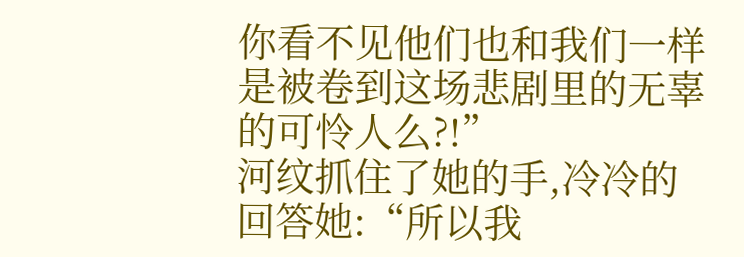你看不见他们也和我们一样是被卷到这场悲剧里的无辜的可怜人么?!”
河纹抓住了她的手,冷冷的回答她:“所以我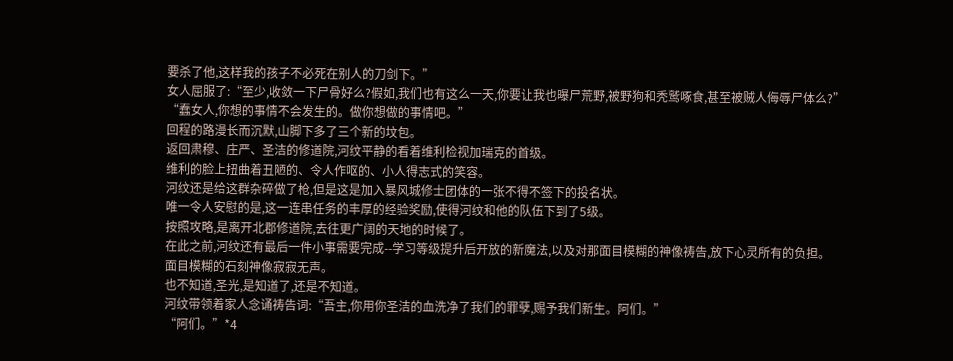要杀了他,这样我的孩子不必死在别人的刀剑下。”
女人屈服了:“至少,收敛一下尸骨好么?假如,我们也有这么一天,你要让我也曝尸荒野,被野狗和秃鹫啄食,甚至被贼人侮辱尸体么?”
“蠢女人,你想的事情不会发生的。做你想做的事情吧。”
回程的路漫长而沉默,山脚下多了三个新的坟包。
返回肃穆、庄严、圣洁的修道院,河纹平静的看着维利检视加瑞克的首级。
维利的脸上扭曲着丑陋的、令人作呕的、小人得志式的笑容。
河纹还是给这群杂碎做了枪,但是这是加入暴风城修士团体的一张不得不签下的投名状。
唯一令人安慰的是,这一连串任务的丰厚的经验奖励,使得河纹和他的队伍下到了5级。
按照攻略,是离开北郡修道院,去往更广阔的天地的时候了。
在此之前,河纹还有最后一件小事需要完成--学习等级提升后开放的新魔法,以及对那面目模糊的神像祷告,放下心灵所有的负担。
面目模糊的石刻神像寂寂无声。
也不知道,圣光,是知道了,还是不知道。
河纹带领着家人念诵祷告词:“吾主,你用你圣洁的血洗净了我们的罪孽,赐予我们新生。阿们。”
“阿们。”*4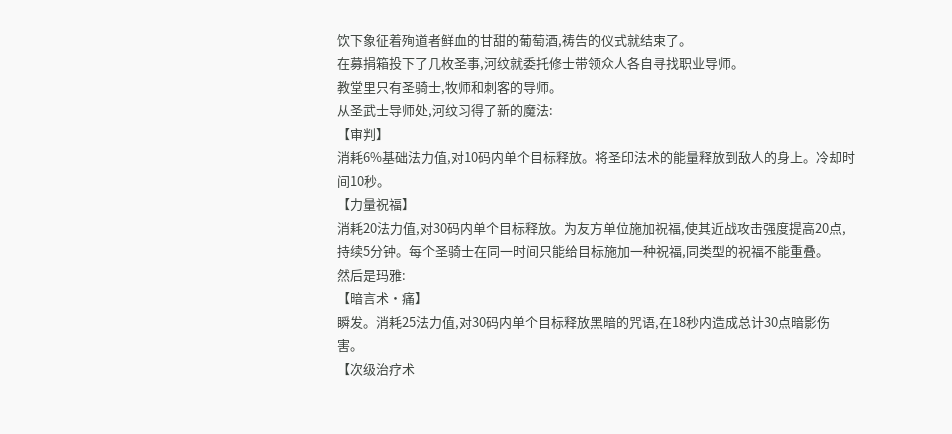饮下象征着殉道者鲜血的甘甜的葡萄酒,祷告的仪式就结束了。
在募捐箱投下了几枚圣事,河纹就委托修士带领众人各自寻找职业导师。
教堂里只有圣骑士,牧师和刺客的导师。
从圣武士导师处,河纹习得了新的魔法:
【审判】
消耗6%基础法力值,对10码内单个目标释放。将圣印法术的能量释放到敌人的身上。冷却时间10秒。
【力量祝福】
消耗20法力值,对30码内单个目标释放。为友方单位施加祝福,使其近战攻击强度提高20点,持续5分钟。每个圣骑士在同一时间只能给目标施加一种祝福,同类型的祝福不能重叠。
然后是玛雅:
【暗言术·痛】
瞬发。消耗25法力值,对30码内单个目标释放黑暗的咒语,在18秒内造成总计30点暗影伤害。
【次级治疗术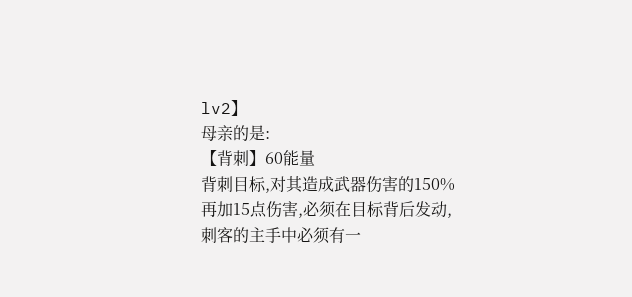lv2】
母亲的是:
【背刺】60能量
背刺目标,对其造成武器伤害的150%再加15点伤害,必须在目标背后发动,刺客的主手中必须有一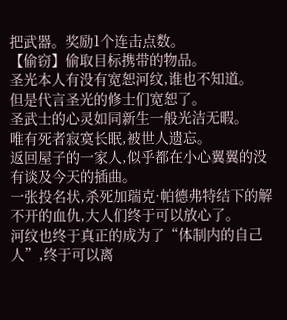把武器。奖励1个连击点数。
【偷窃】偷取目标携带的物品。
圣光本人有没有宽恕河纹,谁也不知道。
但是代言圣光的修士们宽恕了。
圣武士的心灵如同新生一般光洁无暇。
唯有死者寂寞长眠,被世人遗忘。
返回屋子的一家人,似乎都在小心翼翼的没有谈及今天的插曲。
一张投名状,杀死加瑞克·帕德弗特结下的解不开的血仇,大人们终于可以放心了。
河纹也终于真正的成为了“体制内的自己人”,终于可以离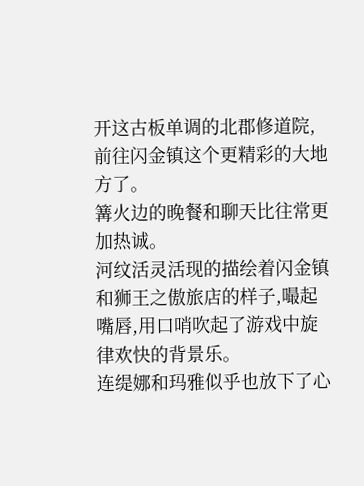开这古板单调的北郡修道院,前往闪金镇这个更精彩的大地方了。
篝火边的晚餐和聊天比往常更加热诚。
河纹活灵活现的描绘着闪金镇和狮王之傲旅店的样子,嘬起嘴唇,用口哨吹起了游戏中旋律欢快的背景乐。
连缇娜和玛雅似乎也放下了心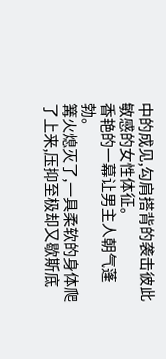中的成见,勾肩搭背的袭击彼此敏感的女性体征。
香艳的一幕让男主人朝气蓬勃。
篝火熄灭了,一具柔软的身体爬了上来,压抑至极却又歇斯底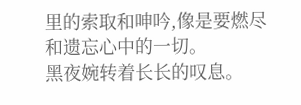里的索取和呻吟,像是要燃尽和遗忘心中的一切。
黑夜婉转着长长的叹息。